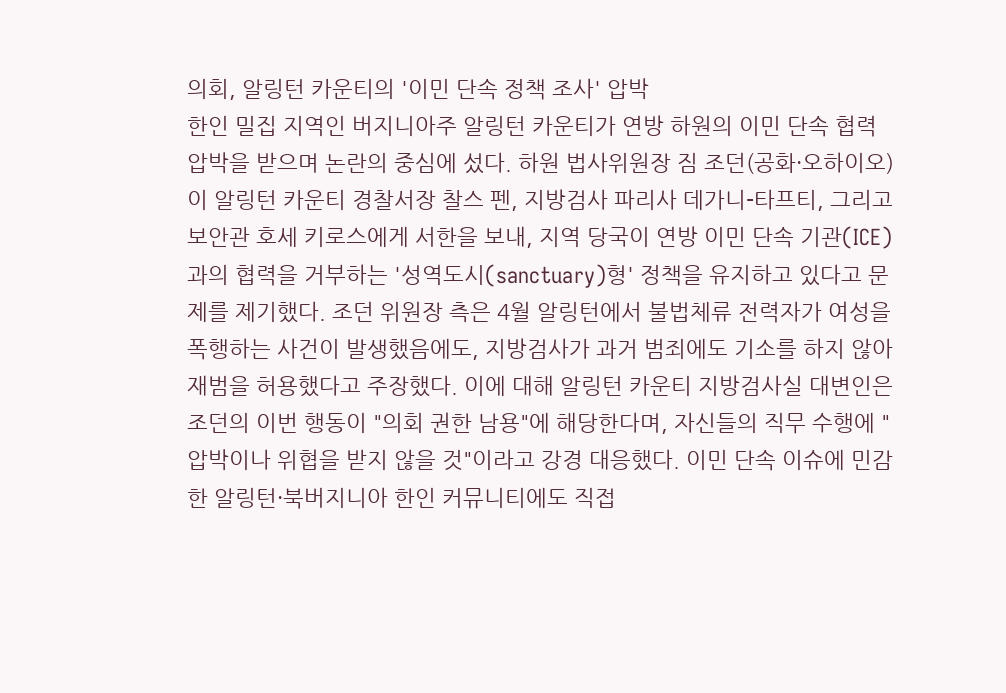의회, 알링턴 카운티의 '이민 단속 정책 조사' 압박
한인 밀집 지역인 버지니아주 알링턴 카운티가 연방 하원의 이민 단속 협력 압박을 받으며 논란의 중심에 섰다. 하원 법사위원장 짐 조던(공화·오하이오)이 알링턴 카운티 경찰서장 찰스 펜, 지방검사 파리사 데가니-타프티, 그리고 보안관 호세 키로스에게 서한을 보내, 지역 당국이 연방 이민 단속 기관(ICE)과의 협력을 거부하는 '성역도시(sanctuary)형' 정책을 유지하고 있다고 문제를 제기했다. 조던 위원장 측은 4월 알링턴에서 불법체류 전력자가 여성을 폭행하는 사건이 발생했음에도, 지방검사가 과거 범죄에도 기소를 하지 않아 재범을 허용했다고 주장했다. 이에 대해 알링턴 카운티 지방검사실 대변인은 조던의 이번 행동이 "의회 권한 남용"에 해당한다며, 자신들의 직무 수행에 "압박이나 위협을 받지 않을 것"이라고 강경 대응했다. 이민 단속 이슈에 민감한 알링턴·북버지니아 한인 커뮤니티에도 직접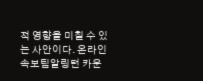적 영향을 미칠 수 있는 사안이다. 온라인 속보팀알링턴 카운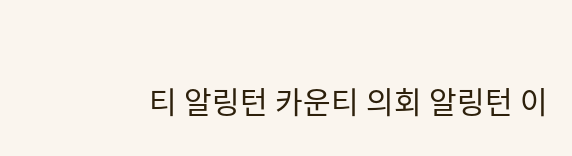티 알링턴 카운티 의회 알링턴 이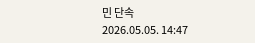민 단속
2026.05.05. 14:47